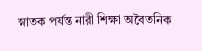স্নাতক পর্যন্ত নারী শিক্ষা অবৈতনিক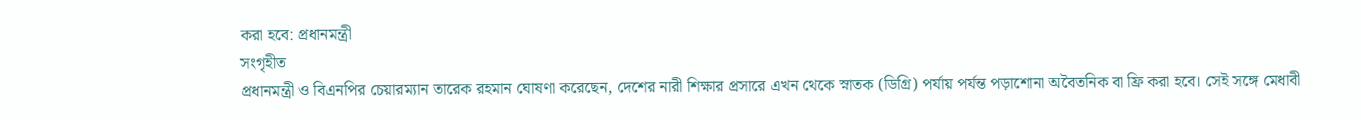করা হবে: প্রধানমন্ত্রী
সংগৃহীত
প্রধানমন্ত্রী ও বিএনপির চেয়ারম্যান তারেক রহমান ঘোষণা করেছেন, দেশের নারী শিক্ষার প্রসারে এখন থেকে স্নাতক (ডিগ্রি) পর্যায় পর্যন্ত পড়াশোনা অবৈতনিক বা ফ্রি করা হবে। সেই সঙ্গে মেধাবী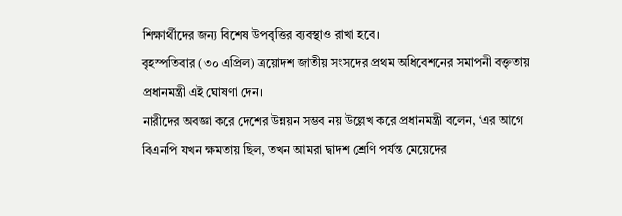শিক্ষার্থীদের জন্য বিশেষ উপবৃত্তির ব্যবস্থাও রাখা হবে।
বৃহস্পতিবার (৩০ এপ্রিল) ত্রয়োদশ জাতীয় সংসদের প্রথম অধিবেশনের সমাপনী বক্তৃতায় প্রধানমন্ত্রী এই ঘোষণা দেন।
নারীদের অবজ্ঞা করে দেশের উন্নয়ন সম্ভব নয় উল্লেখ করে প্রধানমন্ত্রী বলেন, ‘এর আগে বিএনপি যখন ক্ষমতায় ছিল, তখন আমরা দ্বাদশ শ্রেণি পর্যন্ত মেয়েদের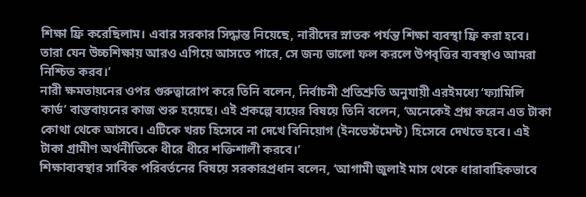শিক্ষা ফ্রি করেছিলাম। এবার সরকার সিদ্ধান্ত নিয়েছে, নারীদের স্নাতক পর্যন্ত শিক্ষা ব্যবস্থা ফ্রি করা হবে। তারা যেন উচ্চশিক্ষায় আরও এগিয়ে আসতে পারে, সে জন্য ভালো ফল করলে উপবৃত্তির ব্যবস্থাও আমরা নিশ্চিত করব।’
নারী ক্ষমতায়নের ওপর গুরুত্বারোপ করে তিনি বলেন, নির্বাচনী প্রতিশ্রুতি অনুযায়ী এরইমধ্যে ‘ফ্যামিলি কার্ড’ বাস্তবায়নের কাজ শুরু হয়েছে। এই প্রকল্পে ব্যয়ের বিষয়ে তিনি বলেন, ‘অনেকেই প্রশ্ন করেন এত টাকা কোথা থেকে আসবে। এটিকে খরচ হিসেবে না দেখে বিনিয়োগ (ইনভেস্টমেন্ট) হিসেবে দেখতে হবে। এই টাকা গ্রামীণ অর্থনীতিকে ধীরে ধীরে শক্তিশালী করবে।’
শিক্ষাব্যবস্থার সার্বিক পরিবর্তনের বিষয়ে সরকারপ্রধান বলেন, ‘আগামী জুলাই মাস থেকে ধারাবাহিকভাবে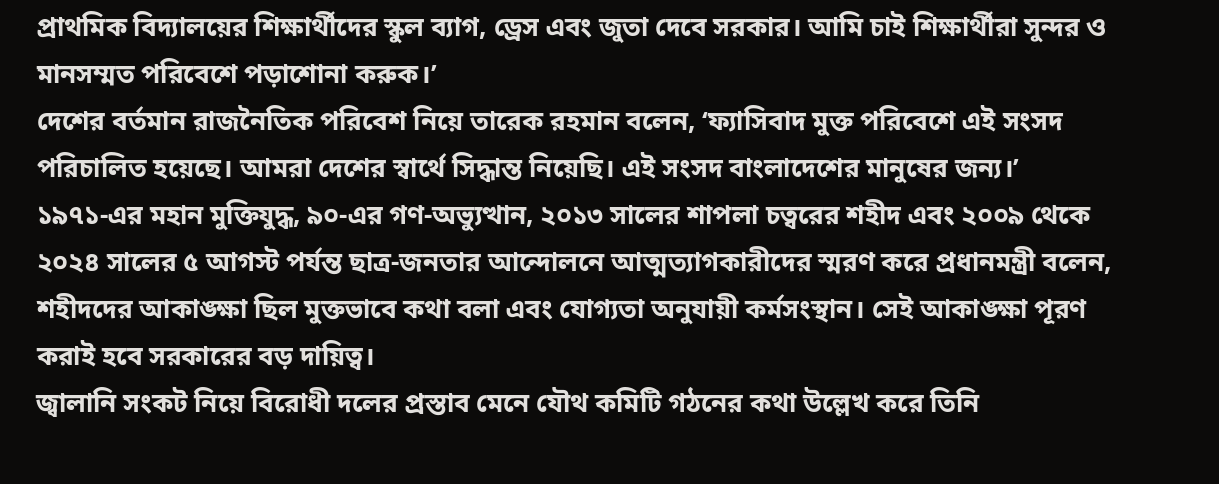প্রাথমিক বিদ্যালয়ের শিক্ষার্থীদের স্কুল ব্যাগ, ড্রেস এবং জুতা দেবে সরকার। আমি চাই শিক্ষার্থীরা সুন্দর ও মানসম্মত পরিবেশে পড়াশোনা করুক।’
দেশের বর্তমান রাজনৈতিক পরিবেশ নিয়ে তারেক রহমান বলেন, ‘ফ্যাসিবাদ মুক্ত পরিবেশে এই সংসদ পরিচালিত হয়েছে। আমরা দেশের স্বার্থে সিদ্ধান্ত নিয়েছি। এই সংসদ বাংলাদেশের মানুষের জন্য।’
১৯৭১-এর মহান মুক্তিযুদ্ধ, ৯০-এর গণ-অভ্যুত্থান, ২০১৩ সালের শাপলা চত্বরের শহীদ এবং ২০০৯ থেকে ২০২৪ সালের ৫ আগস্ট পর্যন্ত ছাত্র-জনতার আন্দোলনে আত্মত্যাগকারীদের স্মরণ করে প্রধানমন্ত্রী বলেন, শহীদদের আকাঙ্ক্ষা ছিল মুক্তভাবে কথা বলা এবং যোগ্যতা অনুযায়ী কর্মসংস্থান। সেই আকাঙ্ক্ষা পূরণ করাই হবে সরকারের বড় দায়িত্ব।
জ্বালানি সংকট নিয়ে বিরোধী দলের প্রস্তাব মেনে যৌথ কমিটি গঠনের কথা উল্লেখ করে তিনি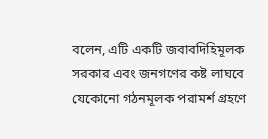বলেন, এটি একটি জবাবদিহিমূলক সরকার এবং জনগণের কষ্ট লাঘবে যেকোনো গঠনমূলক পরামর্শ গ্রহণে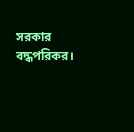সরকার বদ্ধপরিকর।